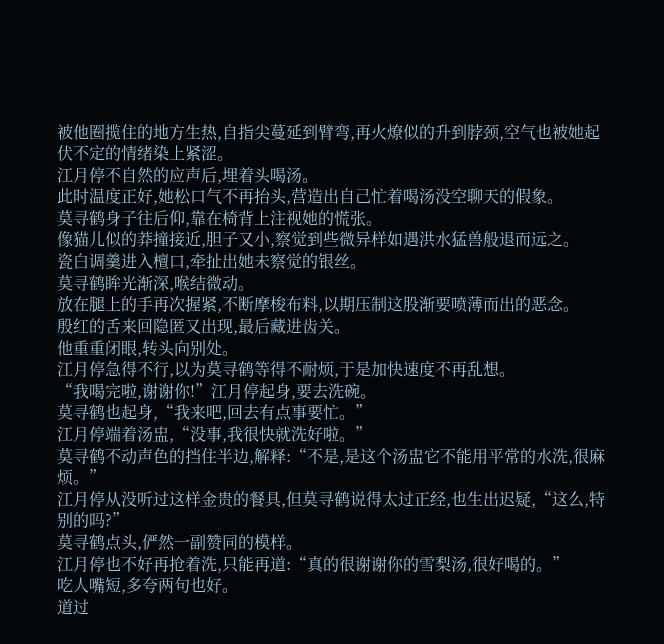被他圈揽住的地方生热,自指尖蔓延到臂弯,再火燎似的升到脖颈,空气也被她起伏不定的情绪染上紧涩。
江月停不自然的应声后,埋着头喝汤。
此时温度正好,她松口气不再抬头,营造出自己忙着喝汤没空聊天的假象。
莫寻鹤身子往后仰,靠在椅背上注视她的慌张。
像猫儿似的莽撞接近,胆子又小,察觉到些微异样如遇洪水猛兽般退而远之。
瓷白调羹进入檀口,牵扯出她未察觉的银丝。
莫寻鹤眸光渐深,喉结微动。
放在腿上的手再次握紧,不断摩梭布料,以期压制这股渐要喷薄而出的恶念。
殷红的舌来回隐匿又出现,最后藏进齿关。
他重重闭眼,转头向别处。
江月停急得不行,以为莫寻鹤等得不耐烦,于是加快速度不再乱想。
“我喝完啦,谢谢你!”江月停起身,要去洗碗。
莫寻鹤也起身,“我来吧,回去有点事要忙。”
江月停端着汤盅,“没事,我很快就洗好啦。”
莫寻鹤不动声色的挡住半边,解释:“不是,是这个汤盅它不能用平常的水洗,很麻烦。”
江月停从没听过这样金贵的餐具,但莫寻鹤说得太过正经,也生出迟疑,“这么,特别的吗?”
莫寻鹤点头,俨然一副赞同的模样。
江月停也不好再抢着洗,只能再道:“真的很谢谢你的雪梨汤,很好喝的。”
吃人嘴短,多夸两句也好。
道过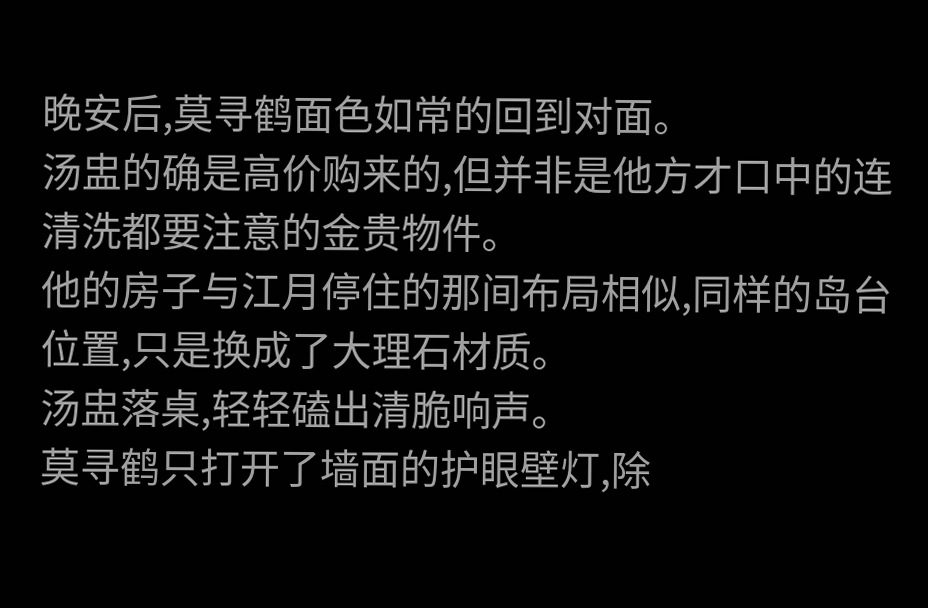晚安后,莫寻鹤面色如常的回到对面。
汤盅的确是高价购来的,但并非是他方才口中的连清洗都要注意的金贵物件。
他的房子与江月停住的那间布局相似,同样的岛台位置,只是换成了大理石材质。
汤盅落桌,轻轻磕出清脆响声。
莫寻鹤只打开了墙面的护眼壁灯,除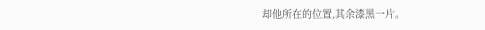却他所在的位置,其余漆黑一片。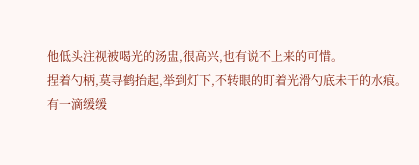他低头注视被喝光的汤盅,很高兴,也有说不上来的可惜。
捏着勺柄,莫寻鹤抬起,举到灯下,不转眼的盯着光滑勺底未干的水痕。
有一滴缓缓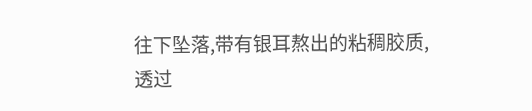往下坠落,带有银耳熬出的粘稠胶质,透过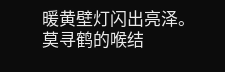暖黄壁灯闪出亮泽。
莫寻鹤的喉结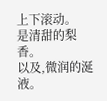上下滚动。
是清甜的梨香。
以及,微润的涎液。